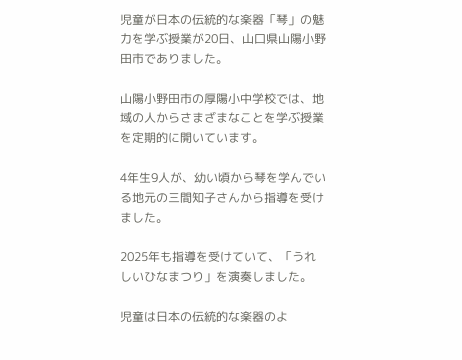児童が日本の伝統的な楽器「琴」の魅力を学ぶ授業が20日、山口県山陽小野田市でありました。

山陽小野田市の厚陽小中学校では、地域の人からさまざまなことを学ぶ授業を定期的に開いています。

4年生9人が、幼い頃から琴を学んでいる地元の三間知子さんから指導を受けました。

2025年も指導を受けていて、「うれしいひなまつり」を演奏しました。

児童は日本の伝統的な楽器のよ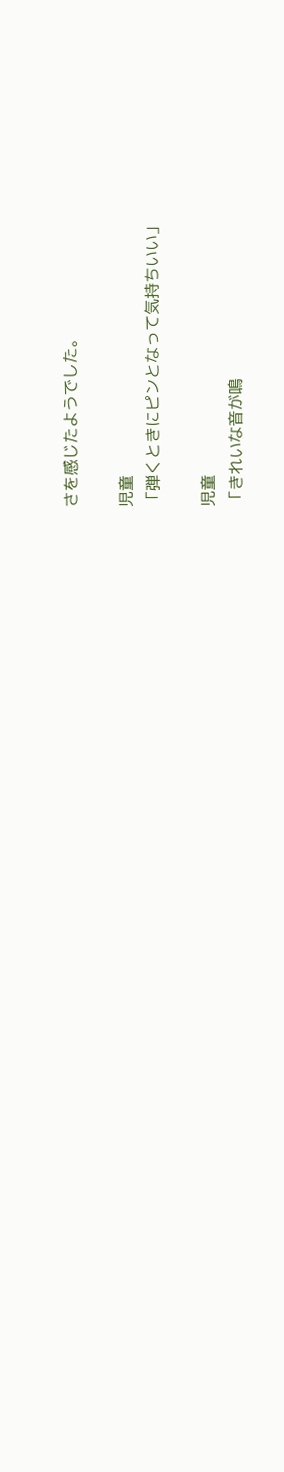さを感じたようでした。

児童
「弾くときにピンとなって気持ちいい」

児童
「きれいな音が鳴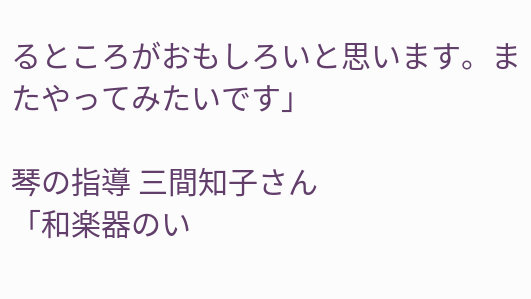るところがおもしろいと思います。またやってみたいです」

琴の指導 三間知子さん
「和楽器のい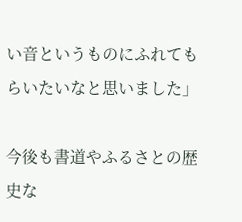い音というものにふれてもらいたいなと思いました」

今後も書道やふるさとの歴史な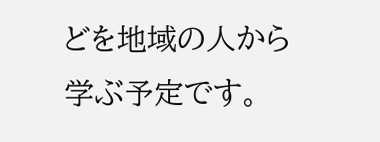どを地域の人から学ぶ予定です。